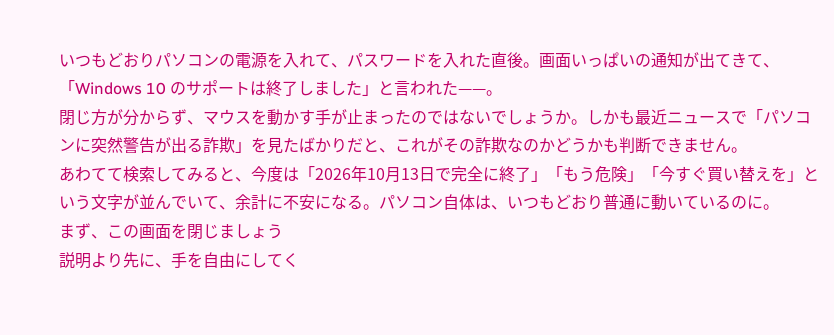いつもどおりパソコンの電源を入れて、パスワードを入れた直後。画面いっぱいの通知が出てきて、「Windows 10 のサポートは終了しました」と言われた——。
閉じ方が分からず、マウスを動かす手が止まったのではないでしょうか。しかも最近ニュースで「パソコンに突然警告が出る詐欺」を見たばかりだと、これがその詐欺なのかどうかも判断できません。
あわてて検索してみると、今度は「2026年10月13日で完全に終了」「もう危険」「今すぐ買い替えを」という文字が並んでいて、余計に不安になる。パソコン自体は、いつもどおり普通に動いているのに。
まず、この画面を閉じましょう
説明より先に、手を自由にしてく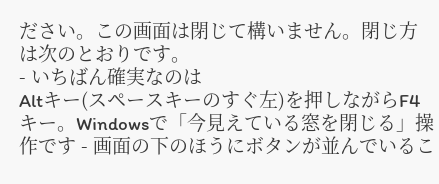ださい。この画面は閉じて構いません。閉じ方は次のとおりです。
- いちばん確実なのは
Altキー(スペースキーのすぐ左)を押しながらF4キー。Windowsで「今見えている窓を閉じる」操作です - 画面の下のほうにボタンが並んでいるこ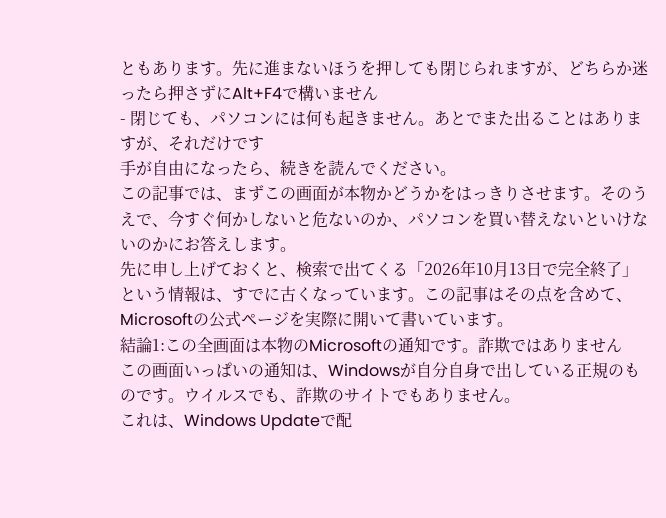ともあります。先に進まないほうを押しても閉じられますが、どちらか迷ったら押さずにAlt+F4で構いません
- 閉じても、パソコンには何も起きません。あとでまた出ることはありますが、それだけです
手が自由になったら、続きを読んでください。
この記事では、まずこの画面が本物かどうかをはっきりさせます。そのうえで、今すぐ何かしないと危ないのか、パソコンを買い替えないといけないのかにお答えします。
先に申し上げておくと、検索で出てくる「2026年10月13日で完全終了」という情報は、すでに古くなっています。この記事はその点を含めて、Microsoftの公式ページを実際に開いて書いています。
結論1:この全画面は本物のMicrosoftの通知です。詐欺ではありません
この画面いっぱいの通知は、Windowsが自分自身で出している正規のものです。ウイルスでも、詐欺のサイトでもありません。
これは、Windows Updateで配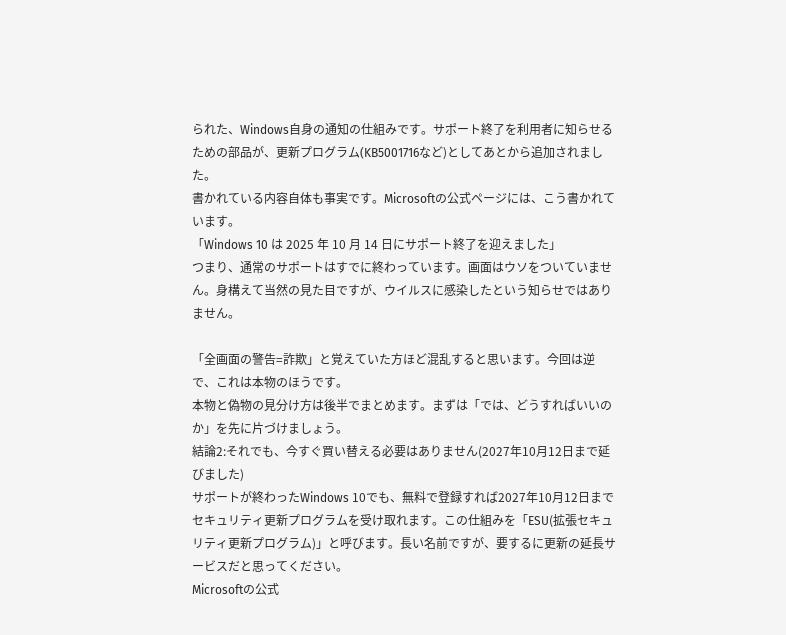られた、Windows自身の通知の仕組みです。サポート終了を利用者に知らせるための部品が、更新プログラム(KB5001716など)としてあとから追加されました。
書かれている内容自体も事実です。Microsoftの公式ページには、こう書かれています。
「Windows 10 は 2025 年 10 月 14 日にサポート終了を迎えました」
つまり、通常のサポートはすでに終わっています。画面はウソをついていません。身構えて当然の見た目ですが、ウイルスに感染したという知らせではありません。

「全画面の警告=詐欺」と覚えていた方ほど混乱すると思います。今回は逆で、これは本物のほうです。
本物と偽物の見分け方は後半でまとめます。まずは「では、どうすればいいのか」を先に片づけましょう。
結論2:それでも、今すぐ買い替える必要はありません(2027年10月12日まで延びました)
サポートが終わったWindows 10でも、無料で登録すれば2027年10月12日までセキュリティ更新プログラムを受け取れます。この仕組みを「ESU(拡張セキュリティ更新プログラム)」と呼びます。長い名前ですが、要するに更新の延長サービスだと思ってください。
Microsoftの公式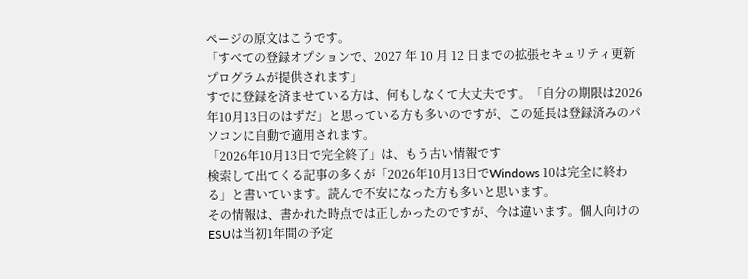ページの原文はこうです。
「すべての登録オプションで、2027 年 10 月 12 日までの拡張セキュリティ更新プログラムが提供されます」
すでに登録を済ませている方は、何もしなくて大丈夫です。「自分の期限は2026年10月13日のはずだ」と思っている方も多いのですが、この延長は登録済みのパソコンに自動で適用されます。
「2026年10月13日で完全終了」は、もう古い情報です
検索して出てくる記事の多くが「2026年10月13日でWindows 10は完全に終わる」と書いています。読んで不安になった方も多いと思います。
その情報は、書かれた時点では正しかったのですが、今は違います。個人向けのESUは当初1年間の予定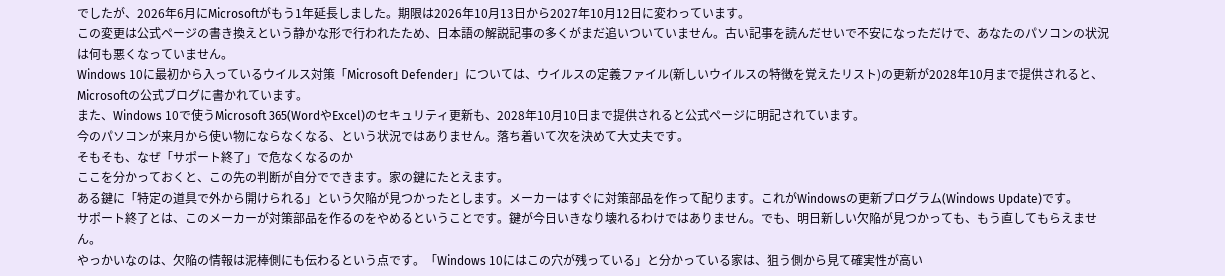でしたが、2026年6月にMicrosoftがもう1年延長しました。期限は2026年10月13日から2027年10月12日に変わっています。
この変更は公式ページの書き換えという静かな形で行われたため、日本語の解説記事の多くがまだ追いついていません。古い記事を読んだせいで不安になっただけで、あなたのパソコンの状況は何も悪くなっていません。
Windows 10に最初から入っているウイルス対策「Microsoft Defender」については、ウイルスの定義ファイル(新しいウイルスの特徴を覚えたリスト)の更新が2028年10月まで提供されると、Microsoftの公式ブログに書かれています。
また、Windows 10で使うMicrosoft 365(WordやExcel)のセキュリティ更新も、2028年10月10日まで提供されると公式ページに明記されています。
今のパソコンが来月から使い物にならなくなる、という状況ではありません。落ち着いて次を決めて大丈夫です。
そもそも、なぜ「サポート終了」で危なくなるのか
ここを分かっておくと、この先の判断が自分でできます。家の鍵にたとえます。
ある鍵に「特定の道具で外から開けられる」という欠陥が見つかったとします。メーカーはすぐに対策部品を作って配ります。これがWindowsの更新プログラム(Windows Update)です。
サポート終了とは、このメーカーが対策部品を作るのをやめるということです。鍵が今日いきなり壊れるわけではありません。でも、明日新しい欠陥が見つかっても、もう直してもらえません。
やっかいなのは、欠陥の情報は泥棒側にも伝わるという点です。「Windows 10にはこの穴が残っている」と分かっている家は、狙う側から見て確実性が高い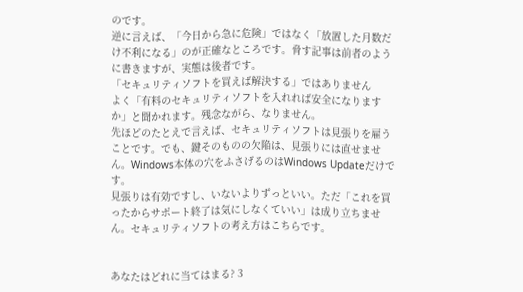のです。
逆に言えば、「今日から急に危険」ではなく「放置した月数だけ不利になる」のが正確なところです。脅す記事は前者のように書きますが、実態は後者です。
「セキュリティソフトを買えば解決する」ではありません
よく「有料のセキュリティソフトを入れれば安全になりますか」と聞かれます。残念ながら、なりません。
先ほどのたとえで言えば、セキュリティソフトは見張りを雇うことです。でも、鍵そのものの欠陥は、見張りには直せません。Windows本体の穴をふさげるのはWindows Updateだけです。
見張りは有効ですし、いないよりずっといい。ただ「これを買ったからサポート終了は気にしなくていい」は成り立ちません。セキュリティソフトの考え方はこちらです。


あなたはどれに当てはまる? 3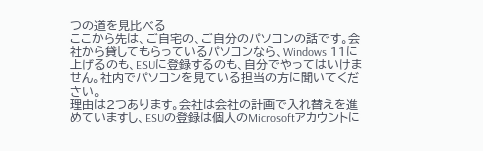つの道を見比べる
ここから先は、ご自宅の、ご自分のパソコンの話です。会社から貸してもらっているパソコンなら、Windows 11に上げるのも、ESUに登録するのも、自分でやってはいけません。社内でパソコンを見ている担当の方に聞いてください。
理由は2つあります。会社は会社の計画で入れ替えを進めていますし、ESUの登録は個人のMicrosoftアカウントに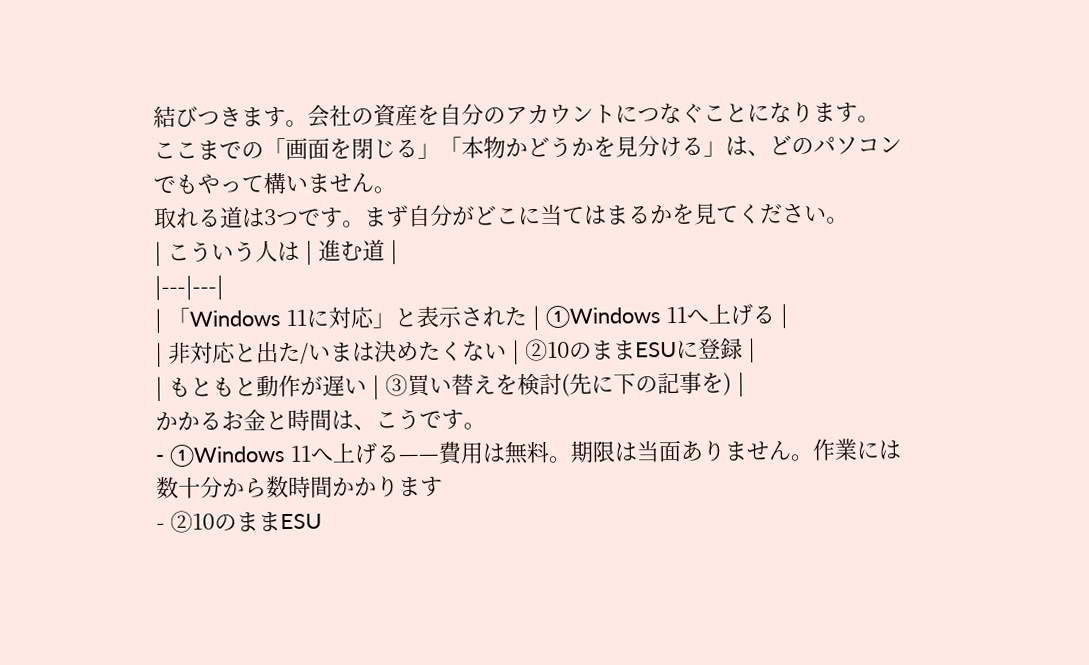結びつきます。会社の資産を自分のアカウントにつなぐことになります。
ここまでの「画面を閉じる」「本物かどうかを見分ける」は、どのパソコンでもやって構いません。
取れる道は3つです。まず自分がどこに当てはまるかを見てください。
| こういう人は | 進む道 |
|---|---|
| 「Windows 11に対応」と表示された | ①Windows 11へ上げる |
| 非対応と出た/いまは決めたくない | ②10のままESUに登録 |
| もともと動作が遅い | ③買い替えを検討(先に下の記事を) |
かかるお金と時間は、こうです。
- ①Windows 11へ上げる——費用は無料。期限は当面ありません。作業には数十分から数時間かかります
- ②10のままESU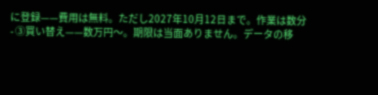に登録——費用は無料。ただし2027年10月12日まで。作業は数分
- ③買い替え——数万円〜。期限は当面ありません。データの移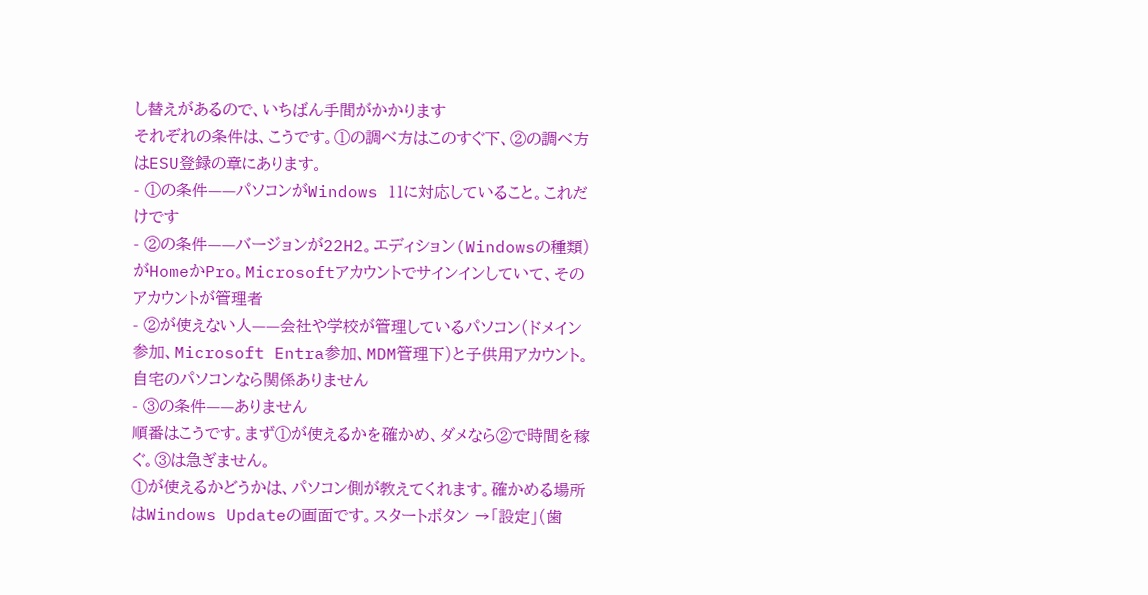し替えがあるので、いちばん手間がかかります
それぞれの条件は、こうです。①の調べ方はこのすぐ下、②の調べ方はESU登録の章にあります。
- ①の条件——パソコンがWindows 11に対応していること。これだけです
- ②の条件——バージョンが22H2。エディション(Windowsの種類)がHomeかPro。Microsoftアカウントでサインインしていて、そのアカウントが管理者
- ②が使えない人——会社や学校が管理しているパソコン(ドメイン参加、Microsoft Entra参加、MDM管理下)と子供用アカウント。自宅のパソコンなら関係ありません
- ③の条件——ありません
順番はこうです。まず①が使えるかを確かめ、ダメなら②で時間を稼ぐ。③は急ぎません。
①が使えるかどうかは、パソコン側が教えてくれます。確かめる場所はWindows Updateの画面です。スタートボタン →「設定」(歯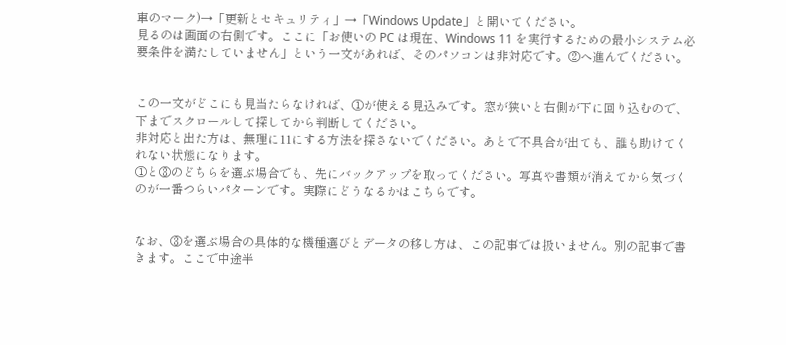車のマーク)→「更新とセキュリティ」→「Windows Update」と開いてください。
見るのは画面の右側です。ここに「お使いの PC は現在、Windows 11 を実行するための最小システム必要条件を満たしていません」という一文があれば、そのパソコンは非対応です。②へ進んでください。


この一文がどこにも見当たらなければ、①が使える見込みです。窓が狭いと右側が下に回り込むので、下までスクロールして探してから判断してください。
非対応と出た方は、無理に11にする方法を探さないでください。あとで不具合が出ても、誰も助けてくれない状態になります。
①と③のどちらを選ぶ場合でも、先にバックアップを取ってください。写真や書類が消えてから気づくのが一番つらいパターンです。実際にどうなるかはこちらです。


なお、③を選ぶ場合の具体的な機種選びとデータの移し方は、この記事では扱いません。別の記事で書きます。ここで中途半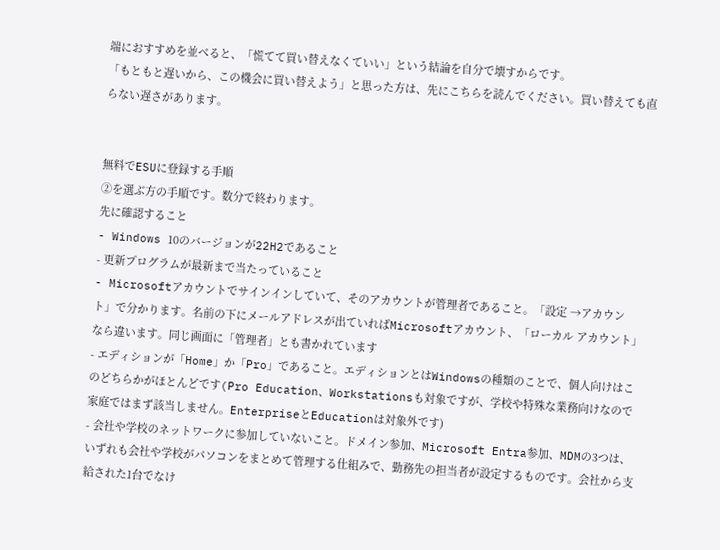端におすすめを並べると、「慌てて買い替えなくていい」という結論を自分で壊すからです。
「もともと遅いから、この機会に買い替えよう」と思った方は、先にこちらを読んでください。買い替えても直らない遅さがあります。


無料でESUに登録する手順
②を選ぶ方の手順です。数分で終わります。
先に確認すること
- Windows 10のバージョンが22H2であること
- 更新プログラムが最新まで当たっていること
- Microsoftアカウントでサインインしていて、そのアカウントが管理者であること。「設定 →アカウント」で分かります。名前の下にメールアドレスが出ていればMicrosoftアカウント、「ローカル アカウント」なら違います。同じ画面に「管理者」とも書かれています
- エディションが「Home」か「Pro」であること。エディションとはWindowsの種類のことで、個人向けはこのどちらかがほとんどです(Pro Education、Workstationsも対象ですが、学校や特殊な業務向けなので家庭ではまず該当しません。EnterpriseとEducationは対象外です)
- 会社や学校のネットワークに参加していないこと。ドメイン参加、Microsoft Entra参加、MDMの3つは、いずれも会社や学校がパソコンをまとめて管理する仕組みで、勤務先の担当者が設定するものです。会社から支給された1台でなけ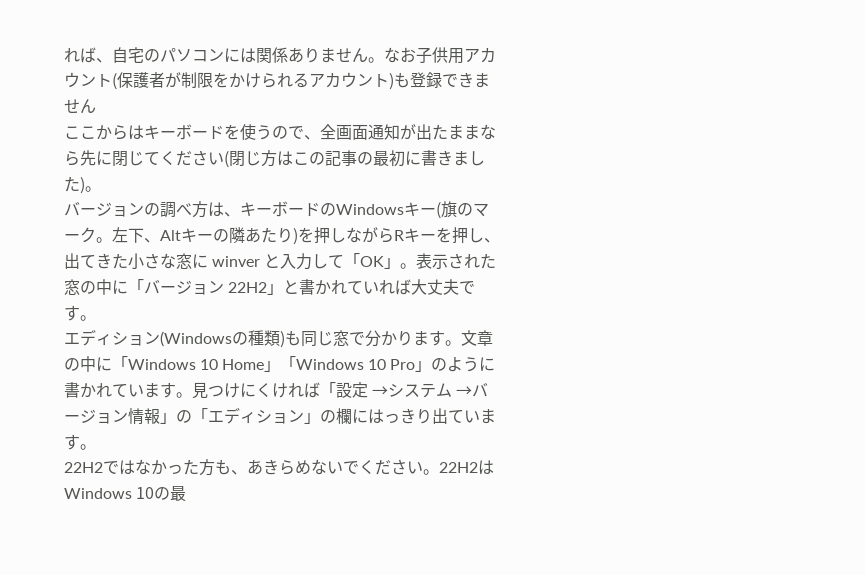れば、自宅のパソコンには関係ありません。なお子供用アカウント(保護者が制限をかけられるアカウント)も登録できません
ここからはキーボードを使うので、全画面通知が出たままなら先に閉じてください(閉じ方はこの記事の最初に書きました)。
バージョンの調べ方は、キーボードのWindowsキー(旗のマーク。左下、Altキーの隣あたり)を押しながらRキーを押し、出てきた小さな窓に winver と入力して「OK」。表示された窓の中に「バージョン 22H2」と書かれていれば大丈夫です。
エディション(Windowsの種類)も同じ窓で分かります。文章の中に「Windows 10 Home」「Windows 10 Pro」のように書かれています。見つけにくければ「設定 →システム →バージョン情報」の「エディション」の欄にはっきり出ています。
22H2ではなかった方も、あきらめないでください。22H2はWindows 10の最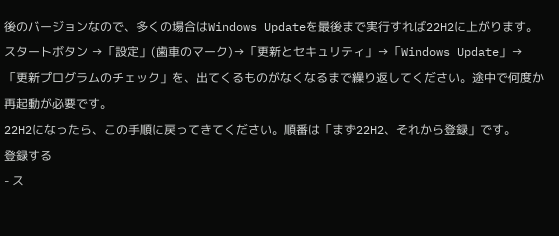後のバージョンなので、多くの場合はWindows Updateを最後まで実行すれば22H2に上がります。スタートボタン →「設定」(歯車のマーク)→「更新とセキュリティ」→「Windows Update」→「更新プログラムのチェック」を、出てくるものがなくなるまで繰り返してください。途中で何度か再起動が必要です。
22H2になったら、この手順に戻ってきてください。順番は「まず22H2、それから登録」です。
登録する
- ス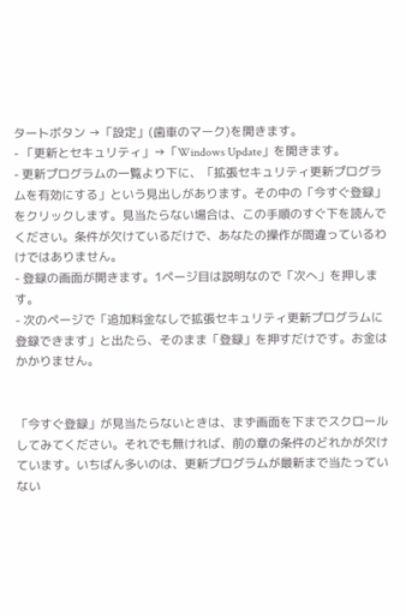タートボタン →「設定」(歯車のマーク)を開きます。
- 「更新とセキュリティ」→「Windows Update」を開きます。
- 更新プログラムの一覧より下に、「拡張セキュリティ更新プログラムを有効にする」という見出しがあります。その中の「今すぐ登録」をクリックします。見当たらない場合は、この手順のすぐ下を読んでください。条件が欠けているだけで、あなたの操作が間違っているわけではありません。
- 登録の画面が開きます。1ページ目は説明なので「次へ」を押します。
- 次のページで「追加料金なしで拡張セキュリティ更新プログラムに登録できます」と出たら、そのまま「登録」を押すだけです。お金はかかりません。


「今すぐ登録」が見当たらないときは、まず画面を下までスクロールしてみてください。それでも無ければ、前の章の条件のどれかが欠けています。いちばん多いのは、更新プログラムが最新まで当たっていない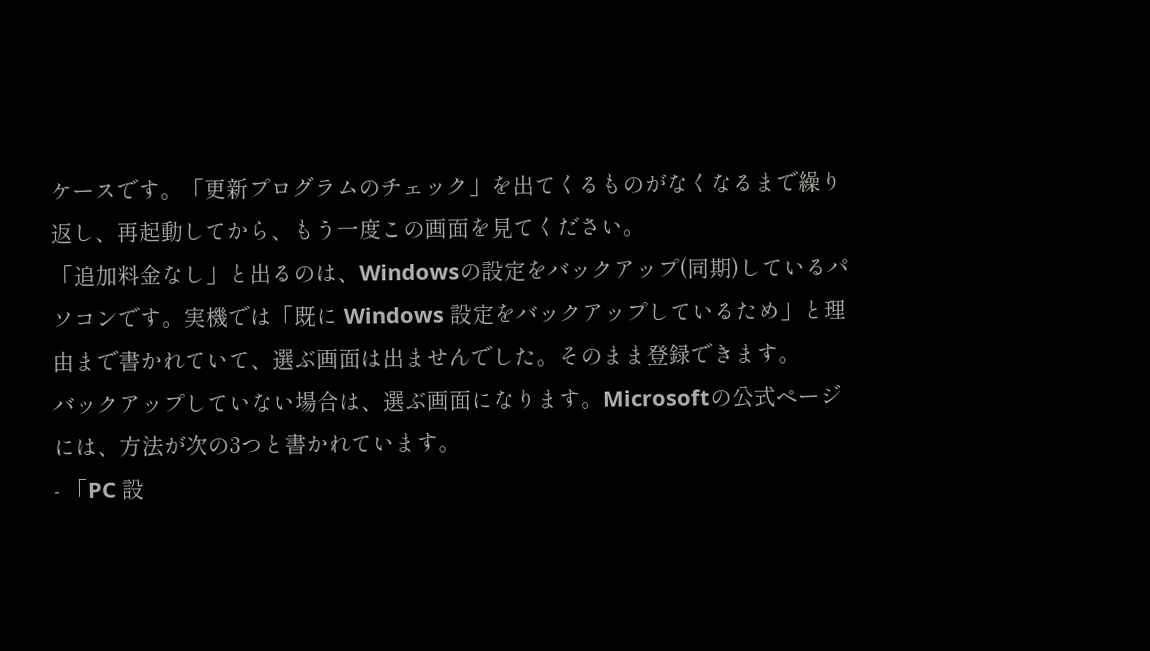ケースです。「更新プログラムのチェック」を出てくるものがなくなるまで繰り返し、再起動してから、もう一度この画面を見てください。
「追加料金なし」と出るのは、Windowsの設定をバックアップ(同期)しているパソコンです。実機では「既に Windows 設定をバックアップしているため」と理由まで書かれていて、選ぶ画面は出ませんでした。そのまま登録できます。
バックアップしていない場合は、選ぶ画面になります。Microsoftの公式ページには、方法が次の3つと書かれています。
- 「PC 設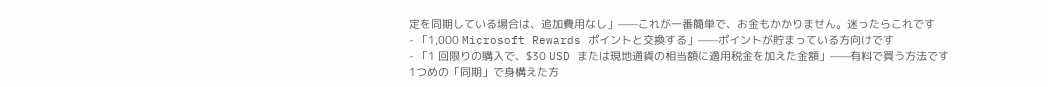定を同期している場合は、追加費用なし」——これが一番簡単で、お金もかかりません。迷ったらこれです
- 「1,000 Microsoft Rewards ポイントと交換する」——ポイントが貯まっている方向けです
- 「1 回限りの購入で、$30 USD または現地通貨の相当額に適用税金を加えた金額」——有料で買う方法です
1つめの「同期」で身構えた方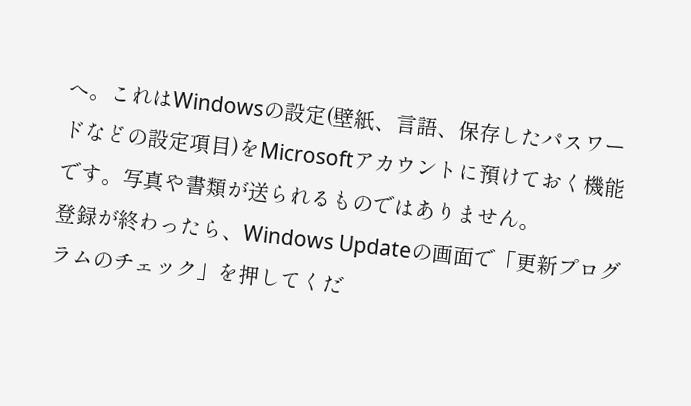へ。これはWindowsの設定(壁紙、言語、保存したパスワードなどの設定項目)をMicrosoftアカウントに預けておく機能です。写真や書類が送られるものではありません。
登録が終わったら、Windows Updateの画面で「更新プログラムのチェック」を押してくだ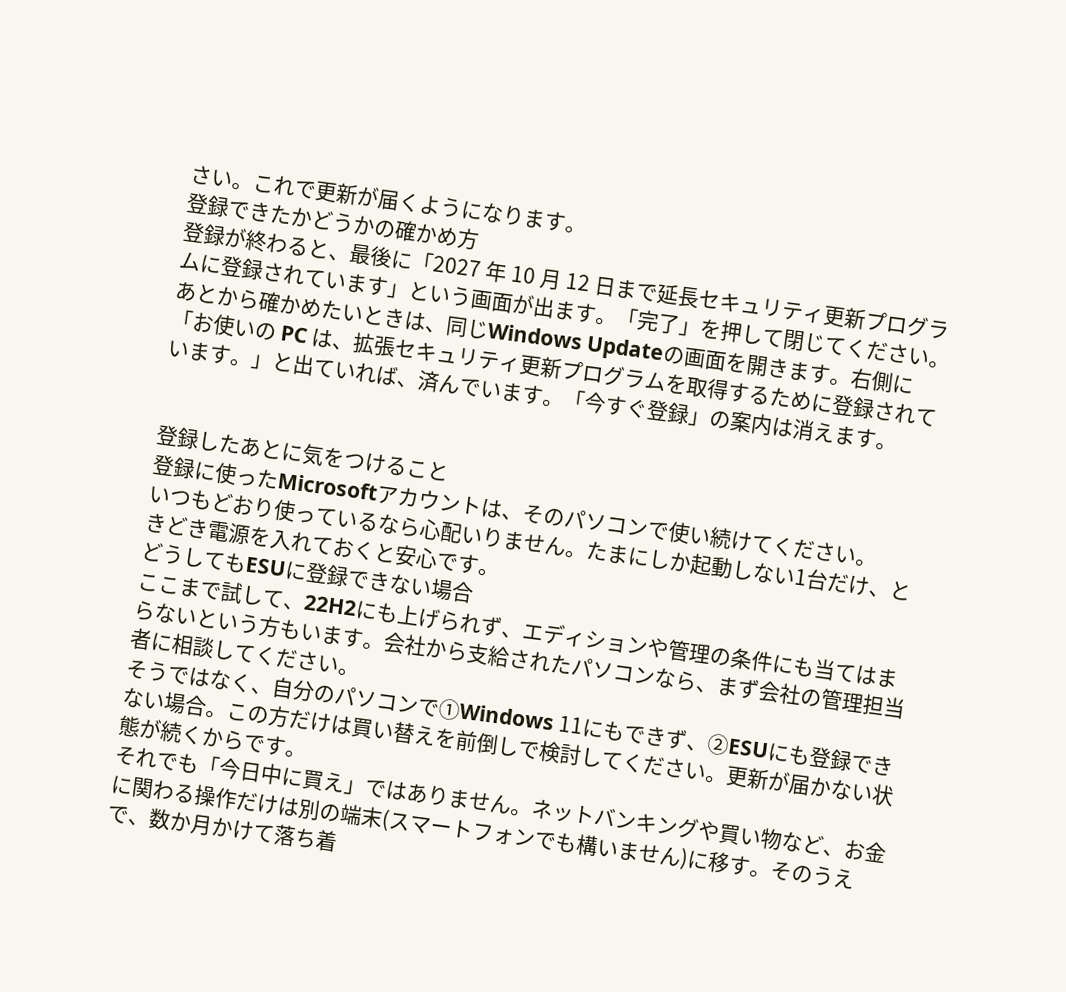さい。これで更新が届くようになります。
登録できたかどうかの確かめ方
登録が終わると、最後に「2027 年 10 月 12 日まで延長セキュリティ更新プログラムに登録されています」という画面が出ます。「完了」を押して閉じてください。
あとから確かめたいときは、同じWindows Updateの画面を開きます。右側に「お使いの PC は、拡張セキュリティ更新プログラムを取得するために登録されています。」と出ていれば、済んでいます。「今すぐ登録」の案内は消えます。


登録したあとに気をつけること
登録に使ったMicrosoftアカウントは、そのパソコンで使い続けてください。
いつもどおり使っているなら心配いりません。たまにしか起動しない1台だけ、ときどき電源を入れておくと安心です。
どうしてもESUに登録できない場合
ここまで試して、22H2にも上げられず、エディションや管理の条件にも当てはまらないという方もいます。会社から支給されたパソコンなら、まず会社の管理担当者に相談してください。
そうではなく、自分のパソコンで①Windows 11にもできず、②ESUにも登録できない場合。この方だけは買い替えを前倒しで検討してください。更新が届かない状態が続くからです。
それでも「今日中に買え」ではありません。ネットバンキングや買い物など、お金に関わる操作だけは別の端末(スマートフォンでも構いません)に移す。そのうえで、数か月かけて落ち着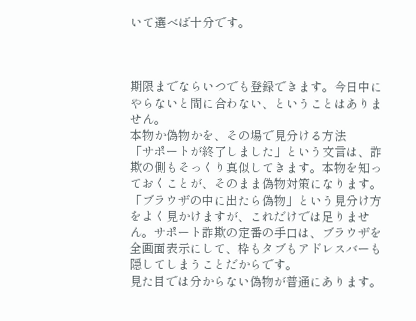いて選べば十分です。



期限までならいつでも登録できます。今日中にやらないと間に合わない、ということはありません。
本物か偽物かを、その場で見分ける方法
「サポートが終了しました」という文言は、詐欺の側もそっくり真似してきます。本物を知っておくことが、そのまま偽物対策になります。
「ブラウザの中に出たら偽物」という見分け方をよく見かけますが、これだけでは足りません。サポート詐欺の定番の手口は、ブラウザを全画面表示にして、枠もタブもアドレスバーも隠してしまうことだからです。
見た目では分からない偽物が普通にあります。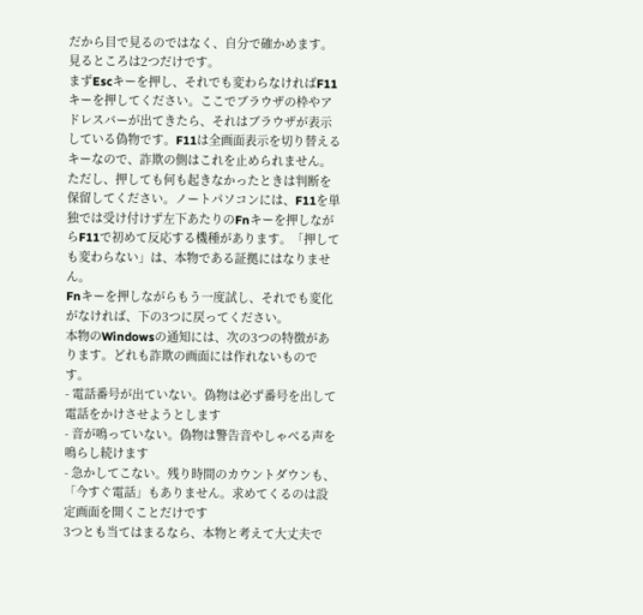だから目で見るのではなく、自分で確かめます。見るところは2つだけです。
まずEscキーを押し、それでも変わらなければF11キーを押してください。ここでブラウザの枠やアドレスバーが出てきたら、それはブラウザが表示している偽物です。F11は全画面表示を切り替えるキーなので、詐欺の側はこれを止められません。
ただし、押しても何も起きなかったときは判断を保留してください。ノートパソコンには、F11を単独では受け付けず左下あたりのFnキーを押しながらF11で初めて反応する機種があります。「押しても変わらない」は、本物である証拠にはなりません。
Fnキーを押しながらもう一度試し、それでも変化がなければ、下の3つに戻ってください。
本物のWindowsの通知には、次の3つの特徴があります。どれも詐欺の画面には作れないものです。
- 電話番号が出ていない。偽物は必ず番号を出して電話をかけさせようとします
- 音が鳴っていない。偽物は警告音やしゃべる声を鳴らし続けます
- 急かしてこない。残り時間のカウントダウンも、「今すぐ電話」もありません。求めてくるのは設定画面を開くことだけです
3つとも当てはまるなら、本物と考えて大丈夫で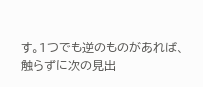す。1つでも逆のものがあれば、触らずに次の見出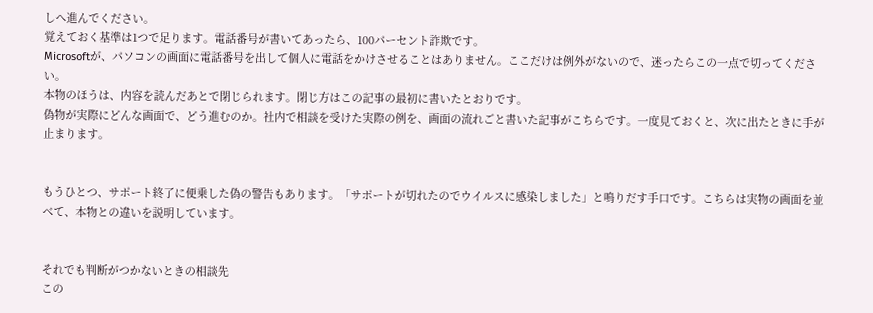しへ進んでください。
覚えておく基準は1つで足ります。電話番号が書いてあったら、100パーセント詐欺です。
Microsoftが、パソコンの画面に電話番号を出して個人に電話をかけさせることはありません。ここだけは例外がないので、迷ったらこの一点で切ってください。
本物のほうは、内容を読んだあとで閉じられます。閉じ方はこの記事の最初に書いたとおりです。
偽物が実際にどんな画面で、どう進むのか。社内で相談を受けた実際の例を、画面の流れごと書いた記事がこちらです。一度見ておくと、次に出たときに手が止まります。


もうひとつ、サポート終了に便乗した偽の警告もあります。「サポートが切れたのでウイルスに感染しました」と鳴りだす手口です。こちらは実物の画面を並べて、本物との違いを説明しています。


それでも判断がつかないときの相談先
この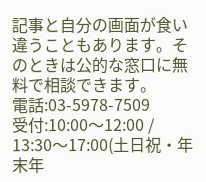記事と自分の画面が食い違うこともあります。そのときは公的な窓口に無料で相談できます。
電話:03-5978-7509
受付:10:00〜12:00 / 13:30〜17:00(土日祝・年末年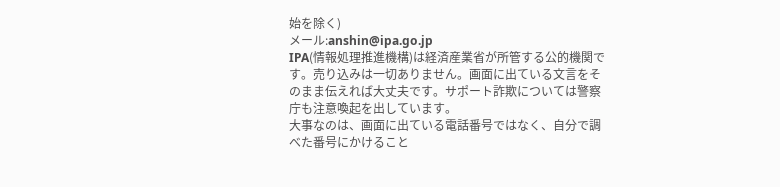始を除く)
メール:anshin@ipa.go.jp
IPA(情報処理推進機構)は経済産業省が所管する公的機関です。売り込みは一切ありません。画面に出ている文言をそのまま伝えれば大丈夫です。サポート詐欺については警察庁も注意喚起を出しています。
大事なのは、画面に出ている電話番号ではなく、自分で調べた番号にかけること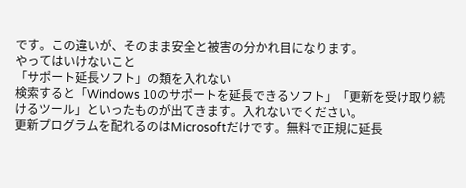です。この違いが、そのまま安全と被害の分かれ目になります。
やってはいけないこと
「サポート延長ソフト」の類を入れない
検索すると「Windows 10のサポートを延長できるソフト」「更新を受け取り続けるツール」といったものが出てきます。入れないでください。
更新プログラムを配れるのはMicrosoftだけです。無料で正規に延長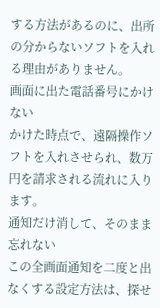する方法があるのに、出所の分からないソフトを入れる理由がありません。
画面に出た電話番号にかけない
かけた時点で、遠隔操作ソフトを入れさせられ、数万円を請求される流れに入ります。
通知だけ消して、そのまま忘れない
この全画面通知を二度と出なくする設定方法は、探せ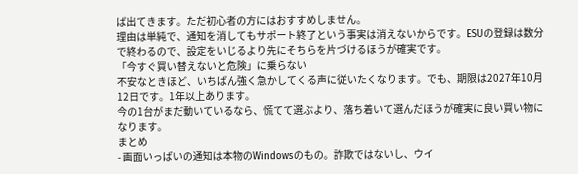ば出てきます。ただ初心者の方にはおすすめしません。
理由は単純で、通知を消してもサポート終了という事実は消えないからです。ESUの登録は数分で終わるので、設定をいじるより先にそちらを片づけるほうが確実です。
「今すぐ買い替えないと危険」に乗らない
不安なときほど、いちばん強く急かしてくる声に従いたくなります。でも、期限は2027年10月12日です。1年以上あります。
今の1台がまだ動いているなら、慌てて選ぶより、落ち着いて選んだほうが確実に良い買い物になります。
まとめ
- 画面いっぱいの通知は本物のWindowsのもの。詐欺ではないし、ウイ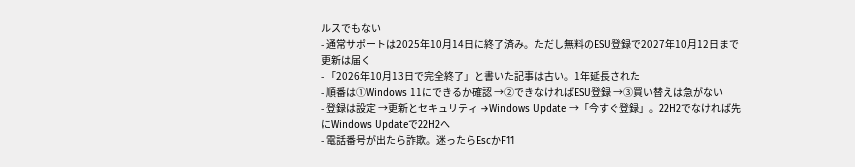ルスでもない
- 通常サポートは2025年10月14日に終了済み。ただし無料のESU登録で2027年10月12日まで更新は届く
- 「2026年10月13日で完全終了」と書いた記事は古い。1年延長された
- 順番は①Windows 11にできるか確認 →②できなければESU登録 →③買い替えは急がない
- 登録は設定 →更新とセキュリティ →Windows Update →「今すぐ登録」。22H2でなければ先にWindows Updateで22H2へ
- 電話番号が出たら詐欺。迷ったらEscかF11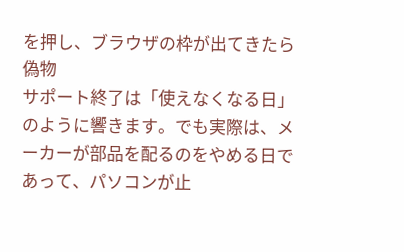を押し、ブラウザの枠が出てきたら偽物
サポート終了は「使えなくなる日」のように響きます。でも実際は、メーカーが部品を配るのをやめる日であって、パソコンが止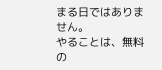まる日ではありません。
やることは、無料の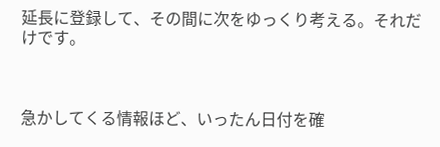延長に登録して、その間に次をゆっくり考える。それだけです。



急かしてくる情報ほど、いったん日付を確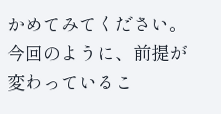かめてみてください。今回のように、前提が変わっているこ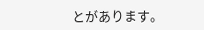とがあります。